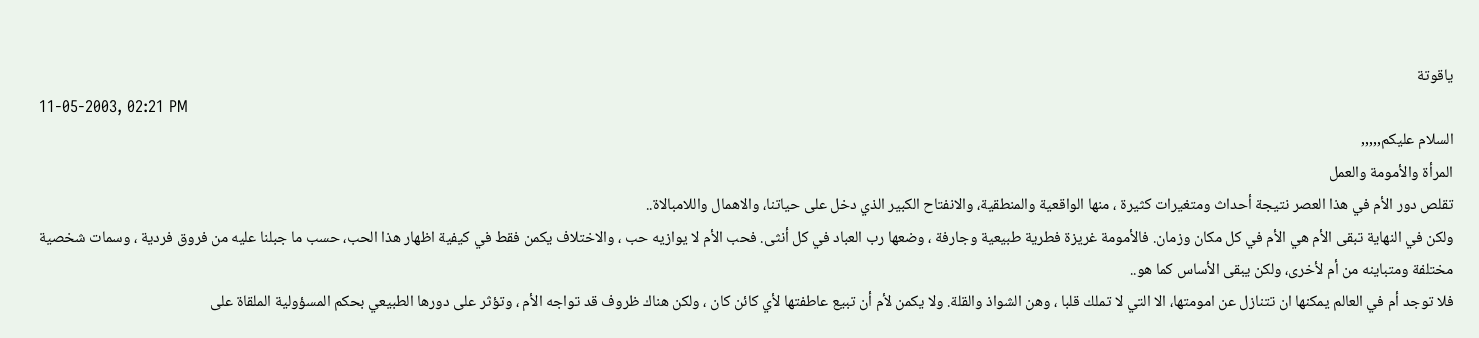ياقوتة
11-05-2003, 02:21 PM
السلام عليكم,,,,,
المرأة والأمومة والعمل
تقلص دور الأم في هذا العصر نتيجة أحداث ومتغيرات كثيرة ، منها الواقعية والمنطقية، والانفتاح الكبير الذي دخل على حياتنا، والاهمال واللامبالاة..
ولكن في النهاية تبقى الأم هي الأم في كل مكان وزمان. فالأمومة غريزة فطرية طبيعية وجارفة ، وضعها رب العباد في كل أنثى. فحب الأم لا يوازيه حب ، والاختلاف يكمن فقط في كيفية اظهار هذا الحب، حسب ما جبلنا عليه من فروق فردية ، وسمات شخصية مختلفة ومتباينه من أم لأخرى، ولكن يبقى الأساس كما هو..
فلا توجد أم في العالم يمكنها ان تتنازل عن امومتها، الا التي لا تملك قلبا ، وهن الشواذ والقلة. ولا يكمن لأم أن تبيع عاطفتها لأي كائن كان ، ولكن هناك ظروف قد تواجه الأم ، وتؤثر على دورها الطبيعي بحكم المسؤولية الملقاة على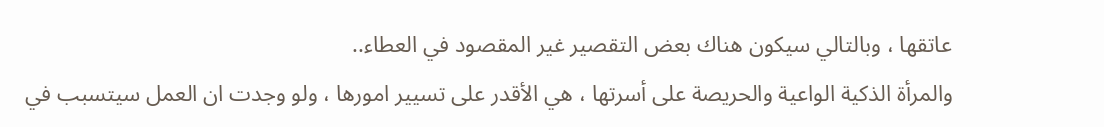عاتقها ، وبالتالي سيكون هناك بعض التقصير غير المقصود في العطاء..
والمرأة الذكية الواعية والحريصة على أسرتها ، هي الأقدر على تسيير امورها ، ولو وجدت ان العمل سيتسبب في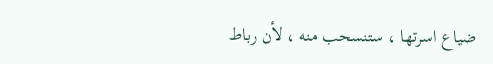ضياع اسرتها ، ستنسحب منه ، لأن رباط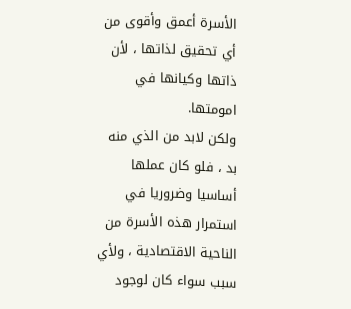الأسرة أعمق وأقوى من أي تحقيق لذاتها ، لأن ذاتها وكيانها في امومتها.
ولكن لابد من الذي منه بد ، فلو كان عملها أساسيا وضروريا في استمرار هذه الأسرة من الناحية الاقتصادية ، ولأي سبب سواء كان لوجود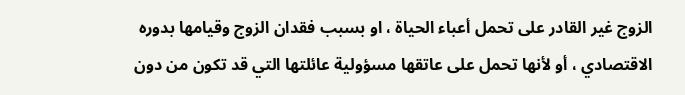الزوج غير القادر على تحمل أعباء الحياة ، او بسبب فقدان الزوج وقيامها بدوره الاقتصادي ، أو لأنها تحمل على عاتقها مسؤولية عائلتها التي قد تكون من دون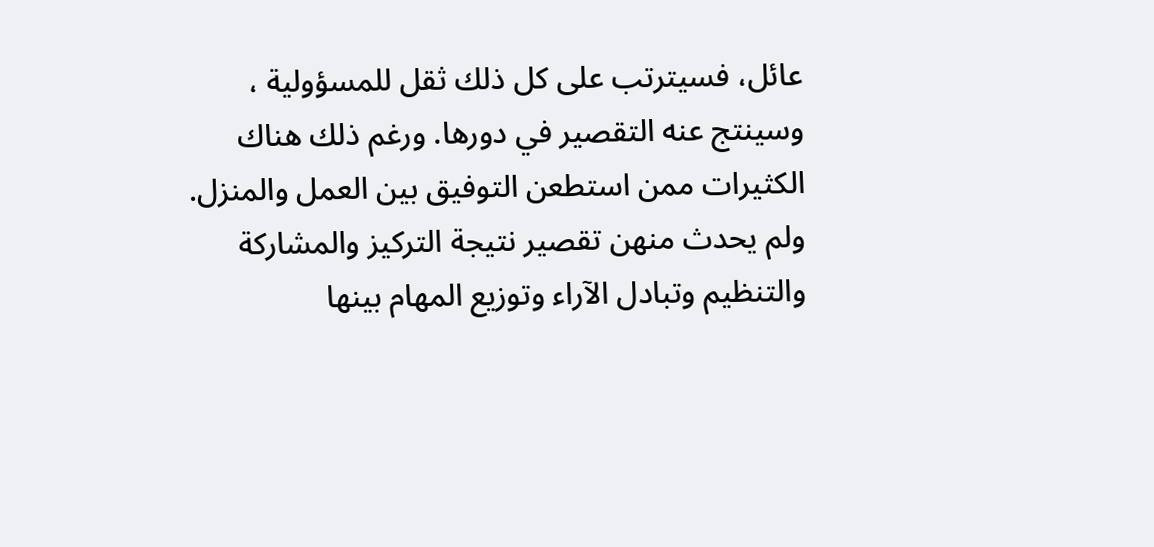عائل، فسيترتب على كل ذلك ثقل للمسؤولية ، وسينتج عنه التقصير في دورها. ورغم ذلك هناك الكثيرات ممن استطعن التوفيق بين العمل والمنزل.
ولم يحدث منهن تقصير نتيجة التركيز والمشاركة والتنظيم وتبادل الآراء وتوزيع المهام بينها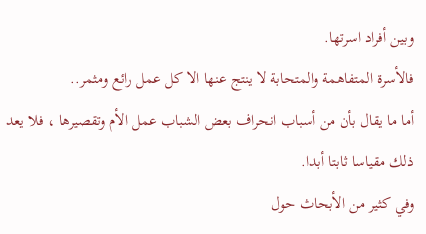وبين أفراد اسرتها.
فالأسرة المتفاهمة والمتحابة لا ينتج عنها الا كل عمل رائع ومثمر..
أما ما يقال بأن من أسباب انحراف بعض الشباب عمل الأم وتقصيرها ، فلا يعد ذلك مقياسا ثابتا أبدا.
وفي كثير من الأبحاث حول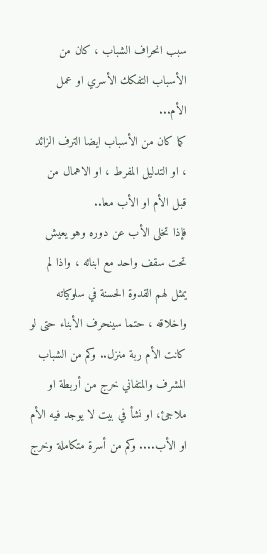سبب انحراف الشباب ، كان من الأسباب التفكك الأسري او عمل الأم...
كما كان من الأسباب ايضا الترف الزائد ، او التدليل المفرط ، او الاهمال من قبل الأم او الأب معا..
فإذا تخلى الأب عن دوره وهو يعيش تحت سقف واحد مع ابنائه ، واذا لم يمثل لهم القدوة الحسنة في سلوكياته واخلاقه ، حتما سينحرف الأبناء حتى لو كانت الأم ربة منزل.. وكم من الشباب المشرف والمتفاني خرج من أربطة او ملاجئ، او نشأ في بيت لا يوجد فيه الأم او الأب.... وكم من أسرة متكاملة وخرج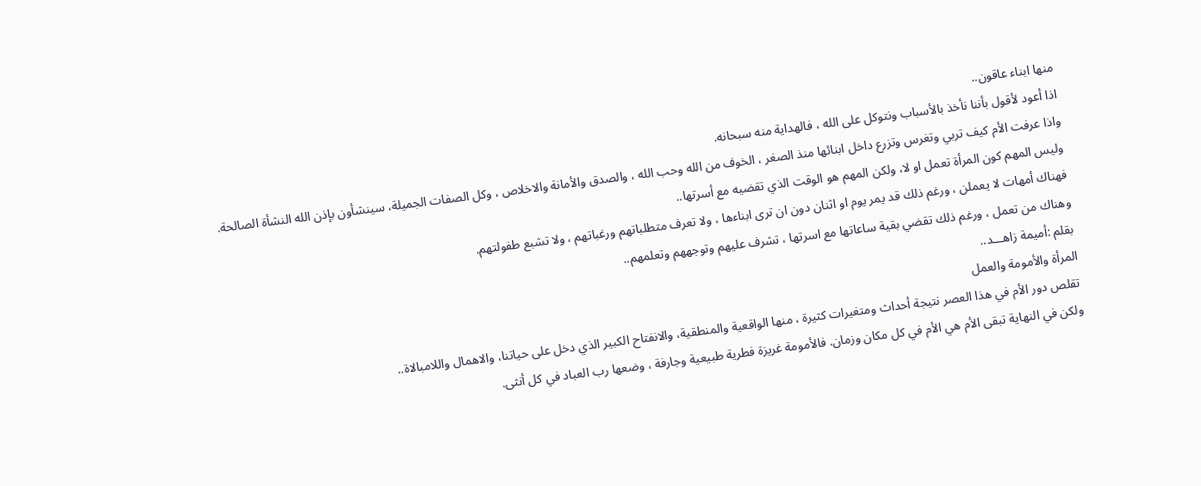منها ابناء عاقون..
اذا أعود لأقول بأننا نأخذ بالأسباب ونتوكل على الله ، فالهداية منه سبحانه.
واذا عرفت الأم كيف تربي وتغرس وتزرع داخل ابنائها منذ الصغر ، الخوف من الله وحب الله ، والصدق والأمانة والاخلاص ، وكل الصفات الجميلة، سينشأون بإذن الله النشأة الصالحة.
وليس المهم كون المرأة تعمل او لا، ولكن المهم هو الوقت الذي تقضيه مع أسرتها..
فهناك أمهات لا يعملن ، ورغم ذلك قد يمر يوم او اثنان دون ان ترى ابناءها ، ولا تعرف متطلباتهم ورغباتهم ، ولا تشبع طفولتهم.
وهناك من تعمل ، ورغم ذلك تقضي بقية ساعاتها مع اسرتها ، تشرف عليهم وتوجههم وتعلمهم..
بقلم :أميمة زاهـــد..
المرأة والأمومة والعمل
تقلص دور الأم في هذا العصر نتيجة أحداث ومتغيرات كثيرة ، منها الواقعية والمنطقية، والانفتاح الكبير الذي دخل على حياتنا، والاهمال واللامبالاة..
ولكن في النهاية تبقى الأم هي الأم في كل مكان وزمان. فالأمومة غريزة فطرية طبيعية وجارفة ، وضعها رب العباد في كل أنثى.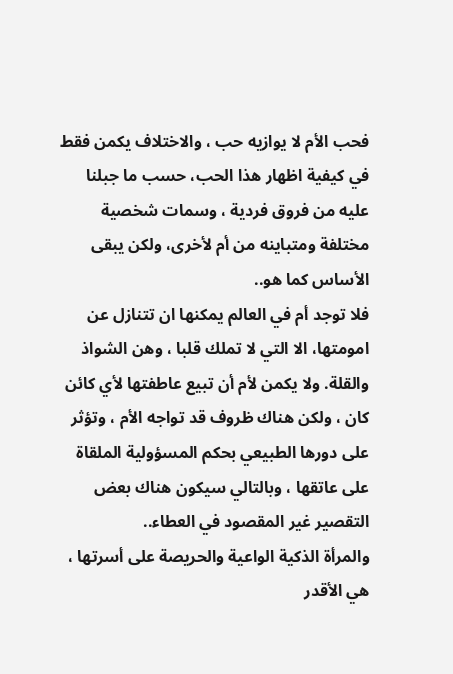فحب الأم لا يوازيه حب ، والاختلاف يكمن فقط في كيفية اظهار هذا الحب، حسب ما جبلنا عليه من فروق فردية ، وسمات شخصية مختلفة ومتباينه من أم لأخرى، ولكن يبقى الأساس كما هو..
فلا توجد أم في العالم يمكنها ان تتنازل عن امومتها، الا التي لا تملك قلبا ، وهن الشواذ والقلة. ولا يكمن لأم أن تبيع عاطفتها لأي كائن كان ، ولكن هناك ظروف قد تواجه الأم ، وتؤثر على دورها الطبيعي بحكم المسؤولية الملقاة على عاتقها ، وبالتالي سيكون هناك بعض التقصير غير المقصود في العطاء..
والمرأة الذكية الواعية والحريصة على أسرتها ، هي الأقدر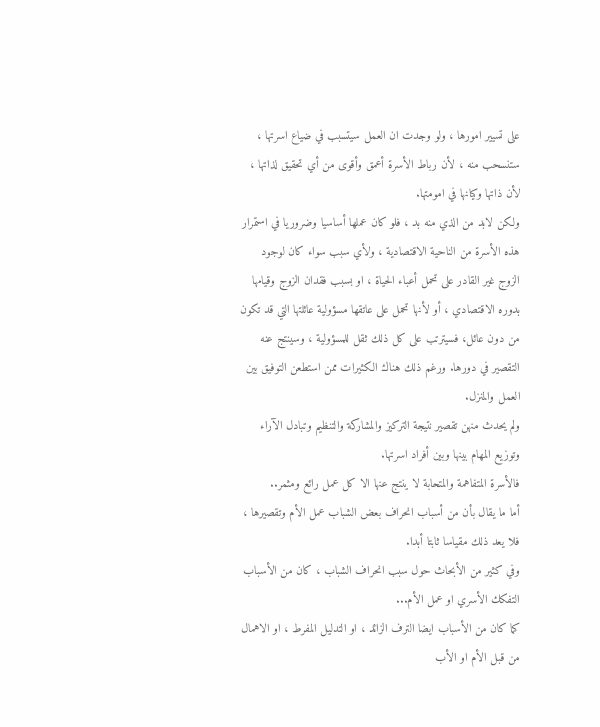على تسيير امورها ، ولو وجدت ان العمل سيتسبب في ضياع اسرتها ، ستنسحب منه ، لأن رباط الأسرة أعمق وأقوى من أي تحقيق لذاتها ، لأن ذاتها وكيانها في امومتها.
ولكن لابد من الذي منه بد ، فلو كان عملها أساسيا وضروريا في استمرار هذه الأسرة من الناحية الاقتصادية ، ولأي سبب سواء كان لوجود الزوج غير القادر على تحمل أعباء الحياة ، او بسبب فقدان الزوج وقيامها بدوره الاقتصادي ، أو لأنها تحمل على عاتقها مسؤولية عائلتها التي قد تكون من دون عائل، فسيترتب على كل ذلك ثقل للمسؤولية ، وسينتج عنه التقصير في دورها. ورغم ذلك هناك الكثيرات ممن استطعن التوفيق بين العمل والمنزل.
ولم يحدث منهن تقصير نتيجة التركيز والمشاركة والتنظيم وتبادل الآراء وتوزيع المهام بينها وبين أفراد اسرتها.
فالأسرة المتفاهمة والمتحابة لا ينتج عنها الا كل عمل رائع ومثمر..
أما ما يقال بأن من أسباب انحراف بعض الشباب عمل الأم وتقصيرها ، فلا يعد ذلك مقياسا ثابتا أبدا.
وفي كثير من الأبحاث حول سبب انحراف الشباب ، كان من الأسباب التفكك الأسري او عمل الأم...
كما كان من الأسباب ايضا الترف الزائد ، او التدليل المفرط ، او الاهمال من قبل الأم او الأب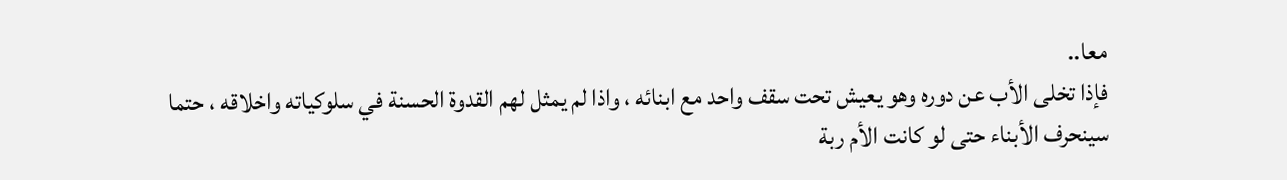معا..
فإذا تخلى الأب عن دوره وهو يعيش تحت سقف واحد مع ابنائه ، واذا لم يمثل لهم القدوة الحسنة في سلوكياته واخلاقه ، حتما سينحرف الأبناء حتى لو كانت الأم ربة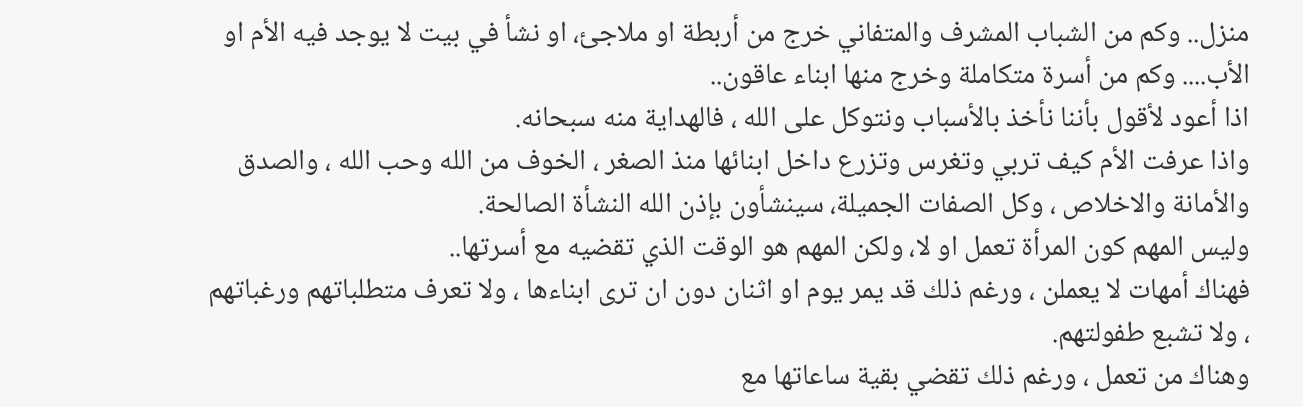منزل.. وكم من الشباب المشرف والمتفاني خرج من أربطة او ملاجئ، او نشأ في بيت لا يوجد فيه الأم او الأب.... وكم من أسرة متكاملة وخرج منها ابناء عاقون..
اذا أعود لأقول بأننا نأخذ بالأسباب ونتوكل على الله ، فالهداية منه سبحانه.
واذا عرفت الأم كيف تربي وتغرس وتزرع داخل ابنائها منذ الصغر ، الخوف من الله وحب الله ، والصدق والأمانة والاخلاص ، وكل الصفات الجميلة، سينشأون بإذن الله النشأة الصالحة.
وليس المهم كون المرأة تعمل او لا، ولكن المهم هو الوقت الذي تقضيه مع أسرتها..
فهناك أمهات لا يعملن ، ورغم ذلك قد يمر يوم او اثنان دون ان ترى ابناءها ، ولا تعرف متطلباتهم ورغباتهم ، ولا تشبع طفولتهم.
وهناك من تعمل ، ورغم ذلك تقضي بقية ساعاتها مع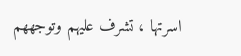اسرتها ، تشرف عليهم وتوجههم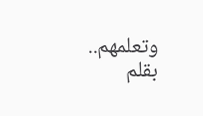وتعلمهم..
بقلم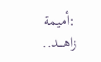:أميمة زاهـــد..